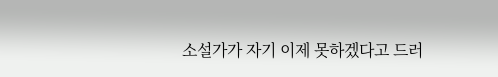소설가가 자기 이제 못하겠다고 드러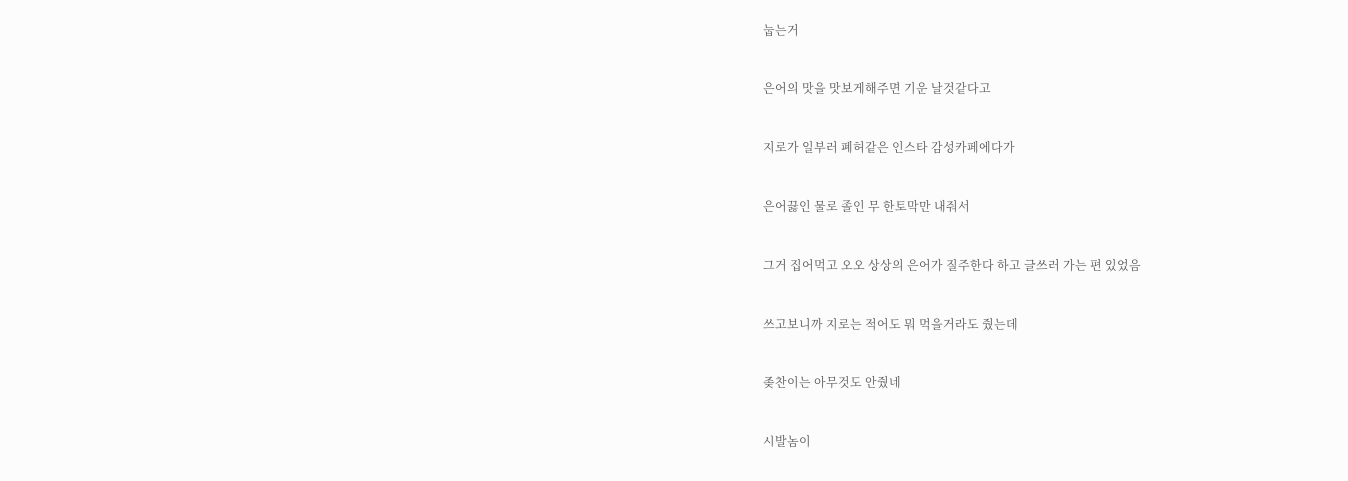눕는거


은어의 맛을 맛보게해주면 기운 날것같다고


지로가 일부러 폐허같은 인스타 감성카페에다가


은어끓인 물로 졸인 무 한토막만 내줘서


그거 집어먹고 오오 상상의 은어가 질주한다 하고 글쓰러 가는 편 있었음


쓰고보니까 지로는 적어도 뭐 먹을거라도 줬는데


좆찬이는 아무것도 안줬네


시발놈이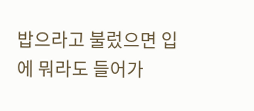밥으라고 불렀으면 입에 뭐라도 들어가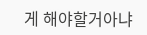게 해야할거아냐